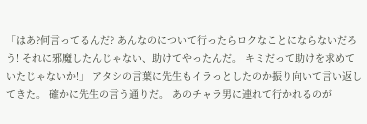「はあ?何言ってるんだ? あんなのについて行ったらロクなことにならないだろう! それに邪魔したんじゃない、助けてやったんだ。 キミだって助けを求めていたじゃないか!」 アタシの言葉に先生もイラっとしたのか振り向いて言い返してきた。 確かに先生の言う通りだ。 あのチャラ男に連れて行かれるのが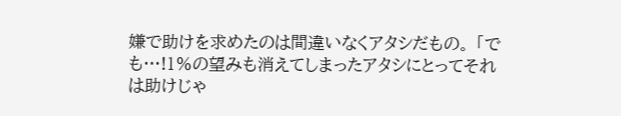嫌で助けを求めたのは間違いなくアタシだもの。 「でも…!1%の望みも消えてしまったアタシにとってそれは助けじゃ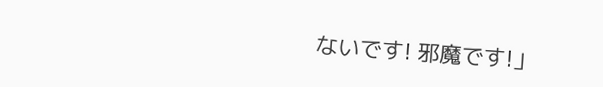ないです! 邪魔です!」